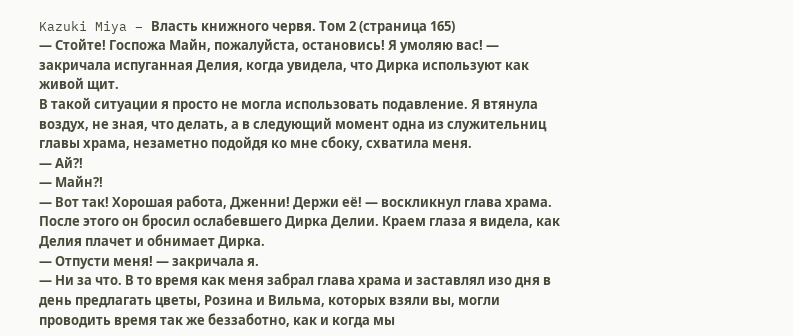Kazuki Miya – Власть книжного червя. Том 2 (страница 165)
— Стойте! Госпожа Майн, пожалуйста, остановись! Я умоляю вас! — закричала испуганная Делия, когда увидела, что Дирка используют как живой щит.
В такой ситуации я просто не могла использовать подавление. Я втянула воздух, не зная, что делать, а в следующий момент одна из служительниц главы храма, незаметно подойдя ко мне сбоку, схватила меня.
— Ай?!
— Майн?!
— Вот так! Хорошая работа, Дженни! Держи её! — воскликнул глава храма.
После этого он бросил ослабевшего Дирка Делии. Краем глаза я видела, как Делия плачет и обнимает Дирка.
— Отпусти меня! — закричала я.
— Ни за что. В то время как меня забрал глава храма и заставлял изо дня в день предлагать цветы, Розина и Вильма, которых взяли вы, могли проводить время так же беззаботно, как и когда мы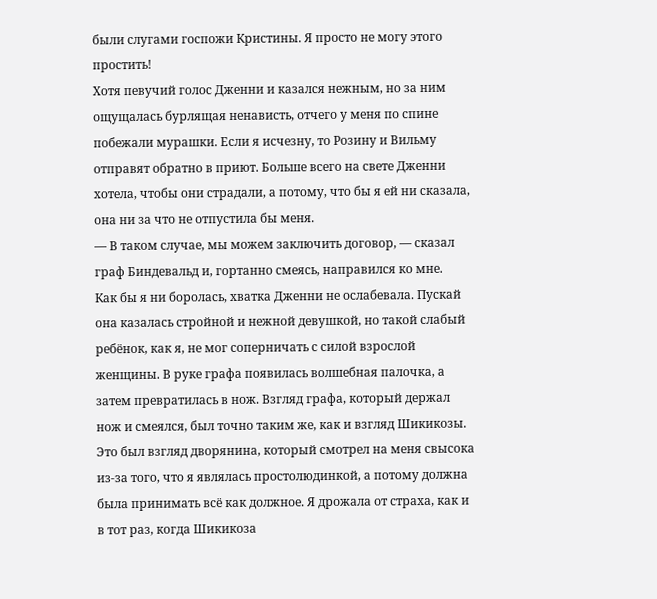были слугами госпожи Кристины. Я просто не могу этого простить!
Хотя певучий голос Дженни и казался нежным, но за ним ощущалась бурлящая ненависть, отчего у меня по спине побежали мурашки. Если я исчезну, то Розину и Вильму отправят обратно в приют. Больше всего на свете Дженни хотела, чтобы они страдали, а потому, что бы я ей ни сказала, она ни за что не отпустила бы меня.
— В таком случае, мы можем заключить договор, — сказал граф Биндевальд и, гортанно смеясь, направился ко мне.
Как бы я ни боролась, хватка Дженни не ослабевала. Пускай она казалась стройной и нежной девушкой, но такой слабый ребёнок, как я, не мог соперничать с силой взрослой женщины. В руке графа появилась волшебная палочка, а затем превратилась в нож. Взгляд графа, который держал нож и смеялся, был точно таким же, как и взгляд Шикикозы. Это был взгляд дворянина, который смотрел на меня свысока из-за того, что я являлась простолюдинкой, а потому должна была принимать всё как должное. Я дрожала от страха, как и в тот раз, когда Шикикоза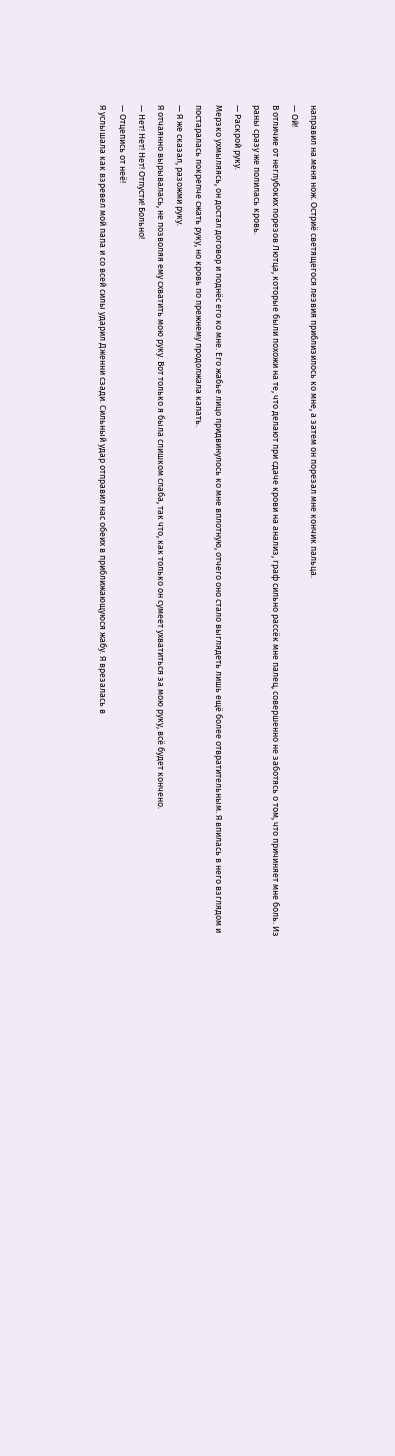направил на меня нож. Остриё светящегося лезвия приблизилось ко мне, а затем он порезал мне кончик пальца.
— Ой!
В отличие от неглубоких порезов Лютца, которые были похожи на те, что делают при сдаче крови на анализ, граф сильно рассёк мне палец, совершенно не заботясь о том, что причиняет мне боль. Из раны сразу же полилась кровь.
— Раскрой руку.
Мерзко ухмыляясь, он достал договор и поднёс его ко мне. Его жабье лицо придвинулось ко мне вплотную, отчего оно стало выглядеть лишь ещё более отвратительным. Я впилась в него взглядом и постаралась покрепче сжать руку, но кровь по прежнему продолжала капать.
— Я же сказал, разожми руку.
Я отчаянно вырывалась, не позволяя ему схватить мою руку. Вот только я была слишком слаба, так что, как только он сумеет ухватиться за мою руку, всё будет кончено.
— Нет! Нет! Нет! Отпусти! Больно!
— Отцепись от неё!
Я услышала как взревел мой папа и со всей силы ударил Дженни сзади. Сильный удар отправил нас обеих в приближающуюся жабу. Я врезалась в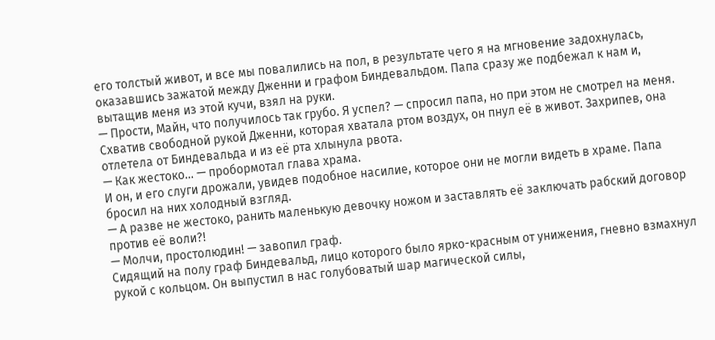его толстый живот, и все мы повалились на пол, в результате чего я на мгновение задохнулась, оказавшись зажатой между Дженни и графом Биндевальдом. Папа сразу же подбежал к нам и, вытащив меня из этой кучи, взял на руки.
— Прости, Майн, что получилось так грубо. Я успел? — спросил папа, но при этом не смотрел на меня.
Схватив свободной рукой Дженни, которая хватала ртом воздух, он пнул её в живот. Захрипев, она отлетела от Биндевальда и из её рта хлынула рвота.
— Как жестоко… — пробормотал глава храма.
И он, и его слуги дрожали, увидев подобное насилие, которое они не могли видеть в храме. Папа бросил на них холодный взгляд.
— А разве не жестоко, ранить маленькую девочку ножом и заставлять её заключать рабский договор против её воли?!
— Молчи, простолюдин! — завопил граф.
Сидящий на полу граф Биндевальд, лицо которого было ярко-красным от унижения, гневно взмахнул рукой с кольцом. Он выпустил в нас голубоватый шар магической силы,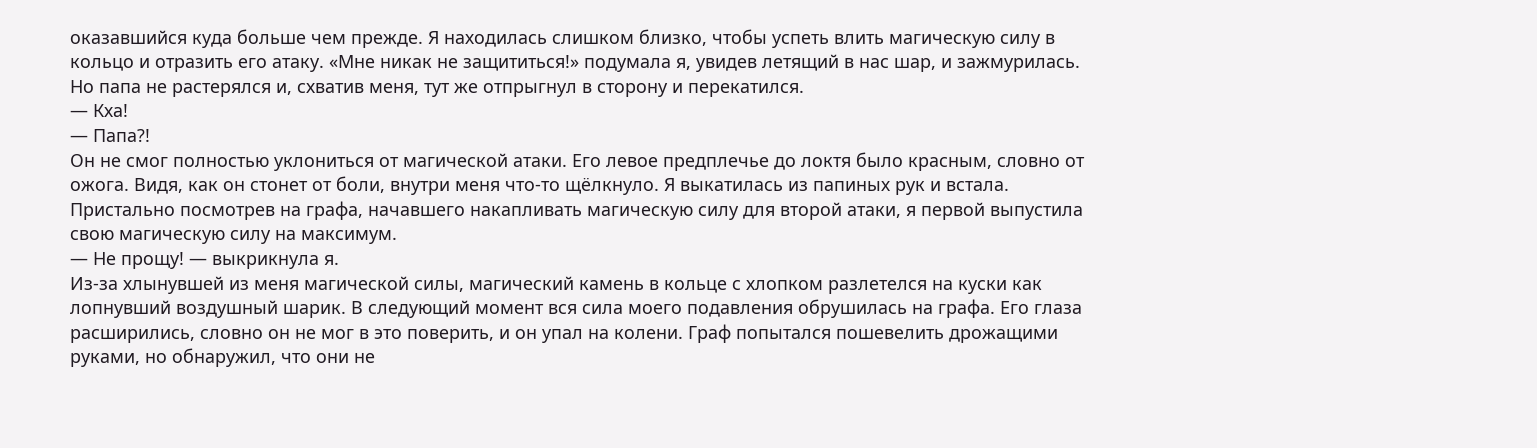оказавшийся куда больше чем прежде. Я находилась слишком близко, чтобы успеть влить магическую силу в кольцо и отразить его атаку. «Мне никак не защититься!» подумала я, увидев летящий в нас шар, и зажмурилась. Но папа не растерялся и, схватив меня, тут же отпрыгнул в сторону и перекатился.
— Кха!
— Папа?!
Он не смог полностью уклониться от магической атаки. Его левое предплечье до локтя было красным, словно от ожога. Видя, как он стонет от боли, внутри меня что-то щёлкнуло. Я выкатилась из папиных рук и встала. Пристально посмотрев на графа, начавшего накапливать магическую силу для второй атаки, я первой выпустила свою магическую силу на максимум.
— Не прощу! — выкрикнула я.
Из-за хлынувшей из меня магической силы, магический камень в кольце с хлопком разлетелся на куски как лопнувший воздушный шарик. В следующий момент вся сила моего подавления обрушилась на графа. Его глаза расширились, словно он не мог в это поверить, и он упал на колени. Граф попытался пошевелить дрожащими руками, но обнаружил, что они не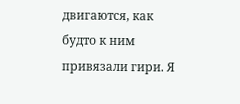двигаются, как будто к ним привязали гири. Я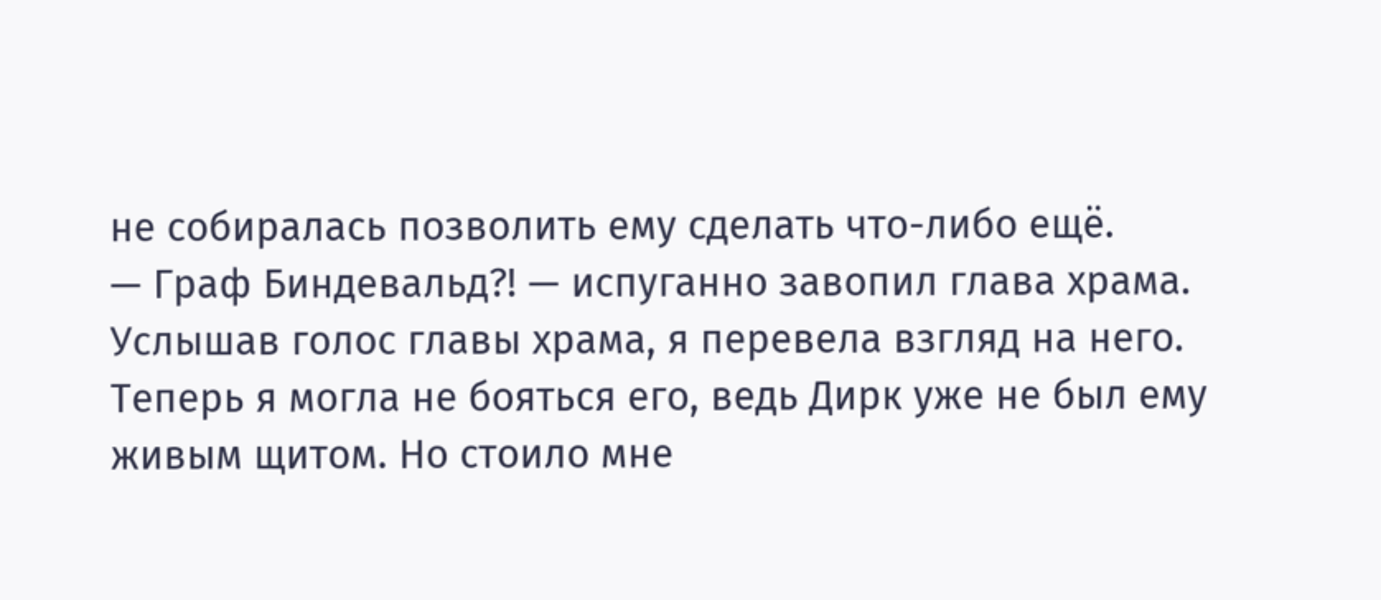не собиралась позволить ему сделать что-либо ещё.
— Граф Биндевальд?! — испуганно завопил глава храма.
Услышав голос главы храма, я перевела взгляд на него. Теперь я могла не бояться его, ведь Дирк уже не был ему живым щитом. Но стоило мне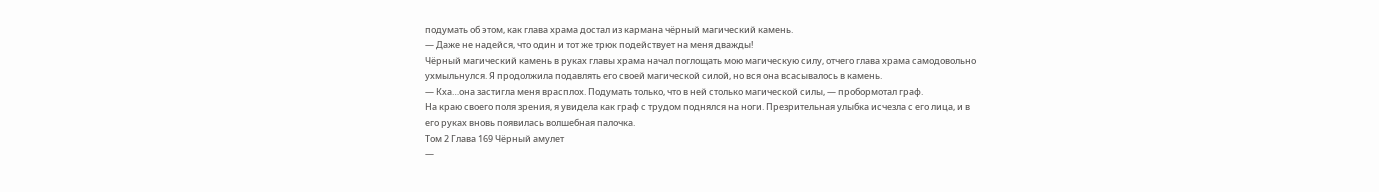подумать об этом, как глава храма достал из кармана чёрный магический камень.
— Даже не надейся, что один и тот же трюк подействует на меня дважды!
Чёрный магический камень в руках главы храма начал поглощать мою магическую силу, отчего глава храма самодовольно ухмыльнулся. Я продолжила подавлять его своей магической силой, но вся она всасывалось в камень.
— Кха…она застигла меня врасплох. Подумать только, что в ней столько магической силы, — пробормотал граф.
На краю своего поля зрения, я увидела как граф с трудом поднялся на ноги. Презрительная улыбка исчезла с его лица, и в его руках вновь появилась волшебная палочка.
Том 2 Глава 169 Чёрный амулет
—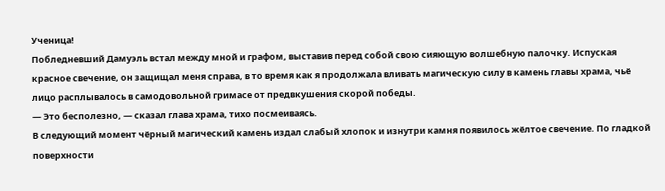Ученица!
Побледневший Дамуэль встал между мной и графом, выставив перед собой свою сияющую волшебную палочку. Испуская красное свечение, он защищал меня справа, в то время как я продолжала вливать магическую силу в камень главы храма, чьё лицо расплывалось в самодовольной гримасе от предвкушения скорой победы.
— Это бесполезно, — сказал глава храма, тихо посмеиваясь.
В следующий момент чёрный магический камень издал слабый хлопок и изнутри камня появилось жёлтое свечение. По гладкой поверхности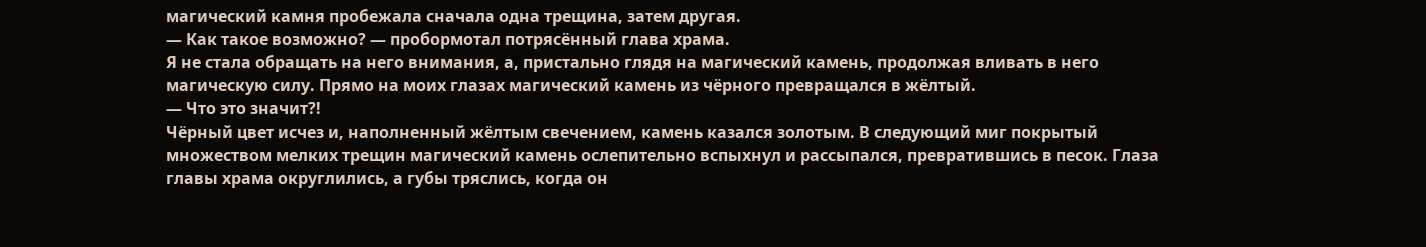магический камня пробежала сначала одна трещина, затем другая.
— Как такое возможно? — пробормотал потрясённый глава храма.
Я не стала обращать на него внимания, а, пристально глядя на магический камень, продолжая вливать в него магическую силу. Прямо на моих глазах магический камень из чёрного превращался в жёлтый.
— Что это значит?!
Чёрный цвет исчез и, наполненный жёлтым свечением, камень казался золотым. В следующий миг покрытый множеством мелких трещин магический камень ослепительно вспыхнул и рассыпался, превратившись в песок. Глаза главы храма округлились, а губы тряслись, когда он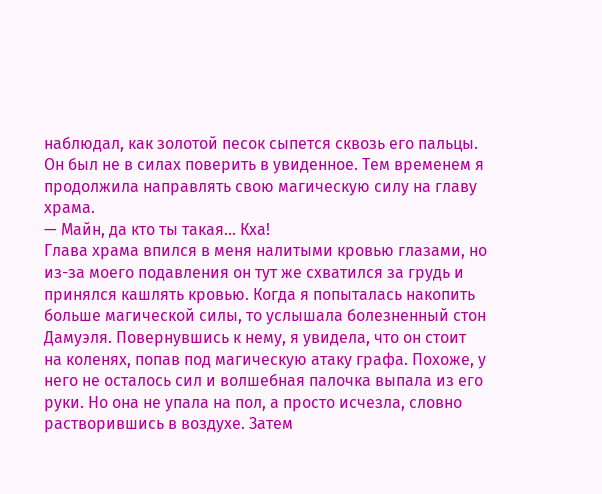наблюдал, как золотой песок сыпется сквозь его пальцы. Он был не в силах поверить в увиденное. Тем временем я продолжила направлять свою магическую силу на главу храма.
— Майн, да кто ты такая… Кха!
Глава храма впился в меня налитыми кровью глазами, но из-за моего подавления он тут же схватился за грудь и принялся кашлять кровью. Когда я попыталась накопить больше магической силы, то услышала болезненный стон Дамуэля. Повернувшись к нему, я увидела, что он стоит на коленях, попав под магическую атаку графа. Похоже, у него не осталось сил и волшебная палочка выпала из его руки. Но она не упала на пол, а просто исчезла, словно растворившись в воздухе. Затем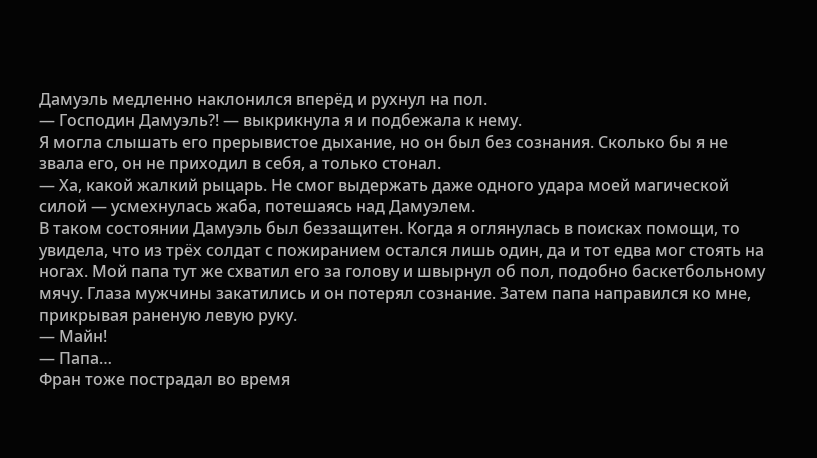Дамуэль медленно наклонился вперёд и рухнул на пол.
— Господин Дамуэль?! — выкрикнула я и подбежала к нему.
Я могла слышать его прерывистое дыхание, но он был без сознания. Сколько бы я не звала его, он не приходил в себя, а только стонал.
— Ха, какой жалкий рыцарь. Не смог выдержать даже одного удара моей магической силой — усмехнулась жаба, потешаясь над Дамуэлем.
В таком состоянии Дамуэль был беззащитен. Когда я оглянулась в поисках помощи, то увидела, что из трёх солдат с пожиранием остался лишь один, да и тот едва мог стоять на ногах. Мой папа тут же схватил его за голову и швырнул об пол, подобно баскетбольному мячу. Глаза мужчины закатились и он потерял сознание. Затем папа направился ко мне, прикрывая раненую левую руку.
— Майн!
— Папа…
Фран тоже пострадал во время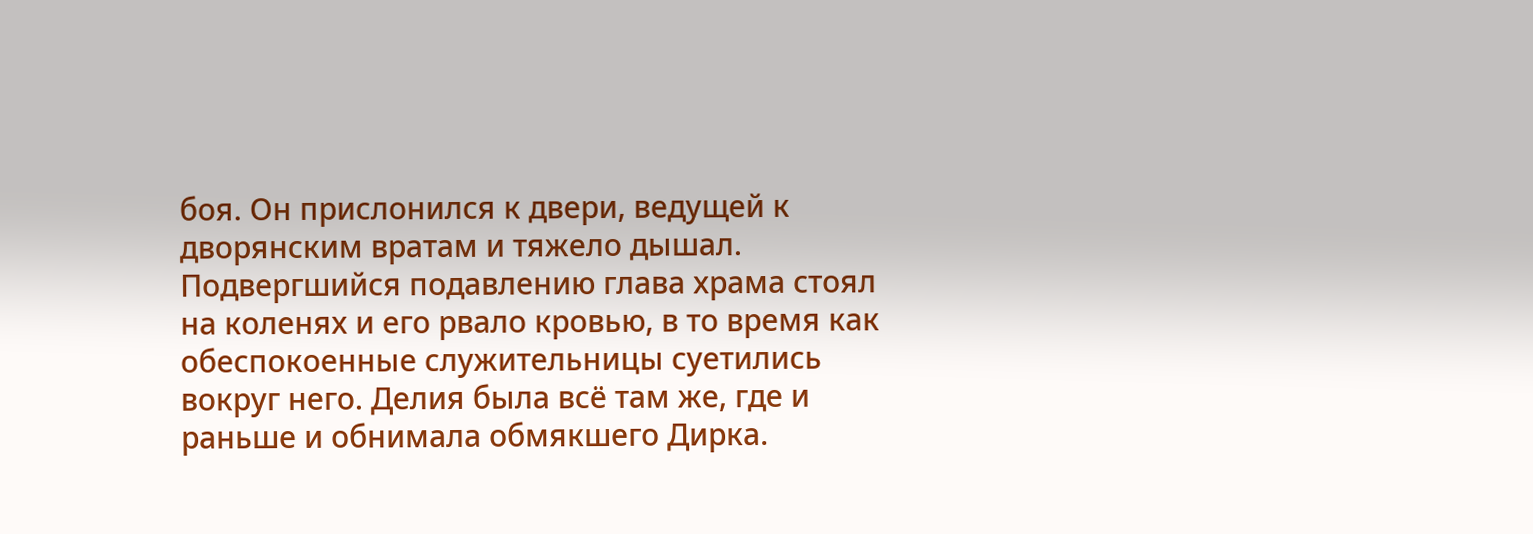боя. Он прислонился к двери, ведущей к дворянским вратам и тяжело дышал. Подвергшийся подавлению глава храма стоял на коленях и его рвало кровью, в то время как обеспокоенные служительницы суетились вокруг него. Делия была всё там же, где и раньше и обнимала обмякшего Дирка.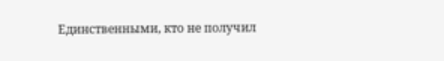Единственными, кто не получил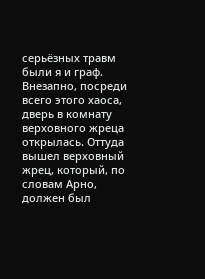серьёзных травм были я и граф.
Внезапно, посреди всего этого хаоса, дверь в комнату верховного жреца открылась. Оттуда вышел верховный жрец, который, по словам Арно, должен был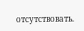отсутствовать.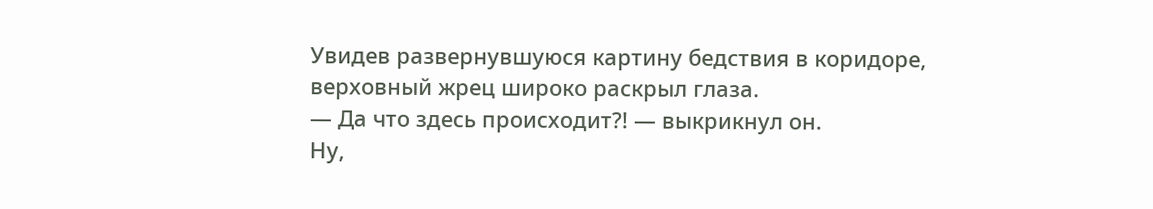Увидев развернувшуюся картину бедствия в коридоре, верховный жрец широко раскрыл глаза.
— Да что здесь происходит?! — выкрикнул он.
Ну,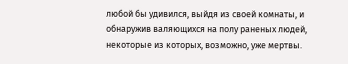любой бы удивился, выйдя из своей комнаты, и обнаружив валяющихся на полу раненых людей, некоторые из которых, возможно, уже мертвы.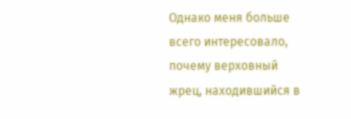Однако меня больше всего интересовало, почему верховный жрец, находившийся в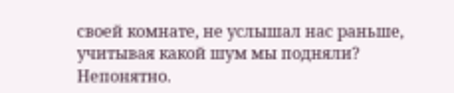своей комнате, не услышал нас раньше, учитывая какой шум мы подняли? Непонятно.